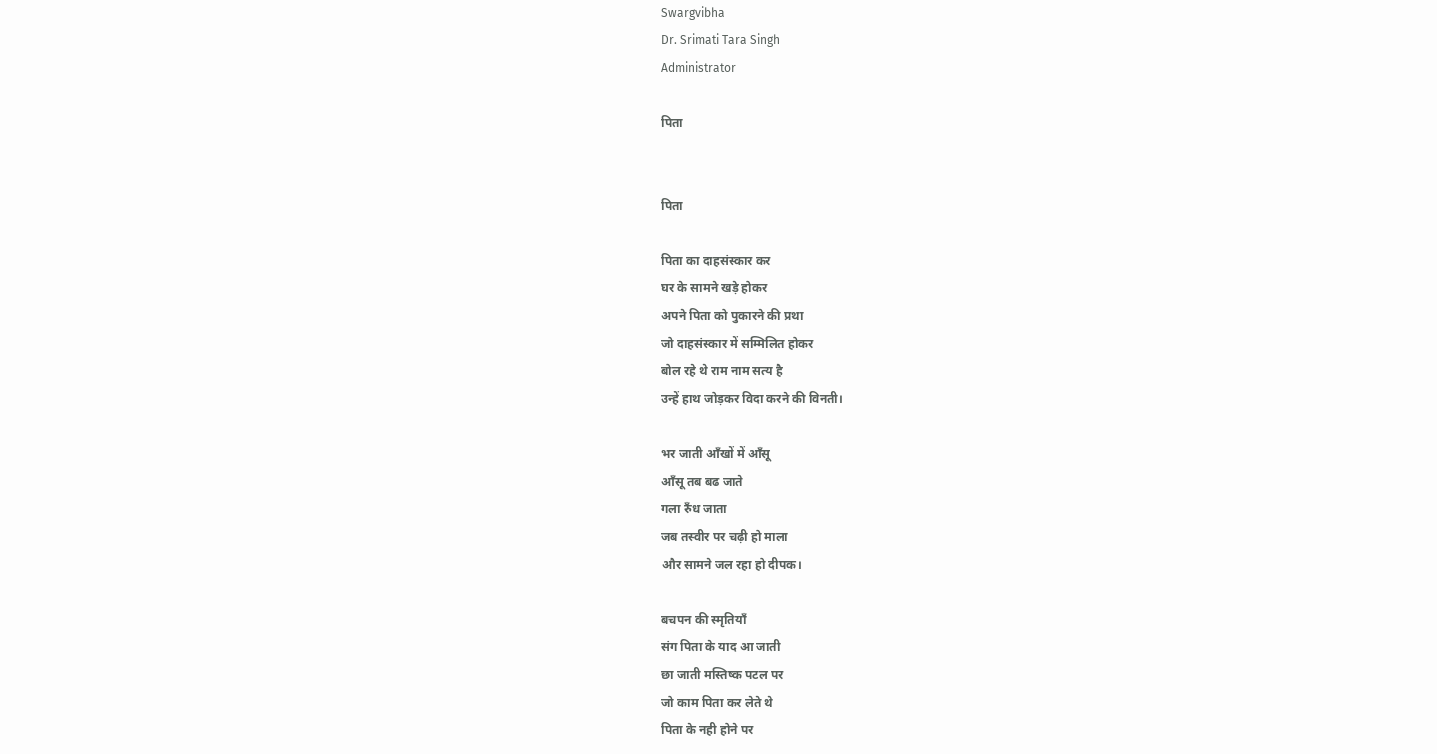Swargvibha
Dr. Srimati Tara Singh
Administrator

पिता


पिता

पिता का दाहसंस्कार कर
घर के सामने खड़े होकर
अपने पिता को पुकारने की प्रथा
जो दाहसंस्कार में सम्मिलित होकर
बोल रहे थे राम नाम सत्य है
उन्हें हाथ जोड़कर विदा करने की विनती।

भर जाती आँखों में आँसू
आँसू तब बढ जाते
गला रुँध जाता
जब तस्वीर पर चढ़ी हो माला
और सामने जल रहा हो दीपक।

बचपन की स्मृतियाँ
संग पिता के याद आ जाती
छा जाती मस्तिष्क पटल पर
जो काम पिता कर लेते थे
पिता के नही होने पर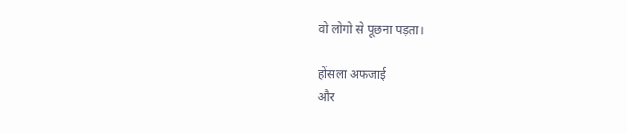वो लोगो से पूछना पड़ता।

होंसला अफजाई
और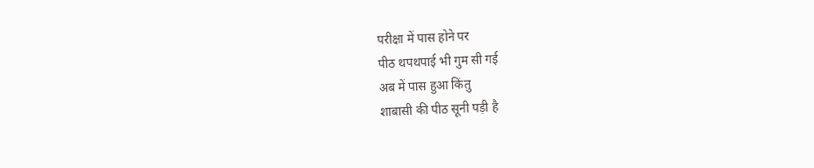परीक्षा में पास होने पर
पीठ थपथपाई भी गुम सी गई
अब में पास हुआ किंतु
शाबासी की पीठ सूनी पड़ी है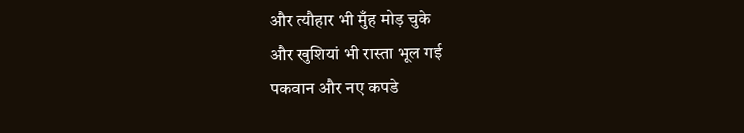और त्यौहार भी मुँह मोड़ चुके
और खुशियां भी रास्ता भूल गई
पकवान और नए कपडे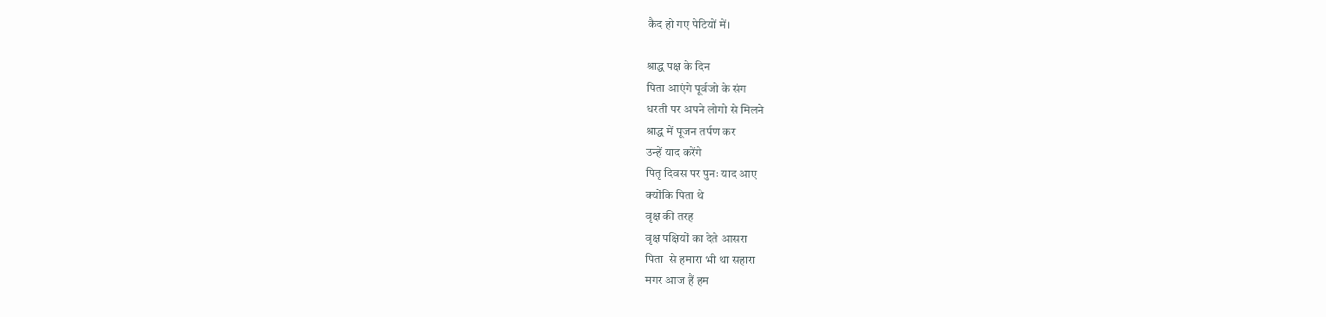कैद हो गए पेटियों में।

श्राद्ध पक्ष के दिन
पिता आएंगे पूर्वजो के संग
धरती पर अपने लोगो से मिलने
श्राद्ध में पूजन तर्पण कर
उन्हें याद करेंगे
पितृ दिवस पर पुनः याद आए
क्योंकि पिता थे
वृक्ष की तरह
वृक्ष पक्षियों का देते आसरा
पिता  से हमारा भी था सहारा
मगर आज हैं हम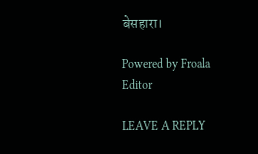बेसहारा।

Powered by Froala Editor

LEAVE A REPLY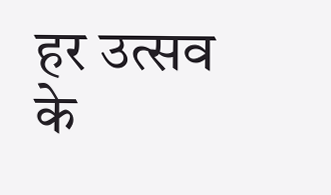हर उत्सव के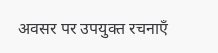अवसर पर उपयुक्त रचनाएँ